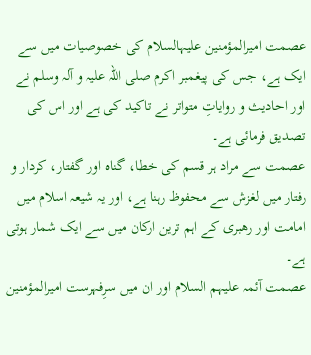عصمت امیرالمؤمنین علیہالسلام کی خصوصیات میں سے ایک ہے، جس کی پیغمبر اکرم صلی اللہ علیہ و آلہ وسلم نے اور احادیث و روایاتِ متواتر نے تاکید کی ہے اور اس کی تصدیق فرمائی ہے۔
عصمت سے مراد ہر قسم کی خطا، گناہ اور گفتار، کردار و رفتار میں لغزش سے محفوظ رہنا ہے، اور یہ شیعہ اسلام میں امامت اور رهبری کے اہم ترین ارکان میں سے ایک شمار ہوتی ہے۔
عصمت آئمہ علیہم السلام اور ان میں سرِفہرست امیرالمؤمنین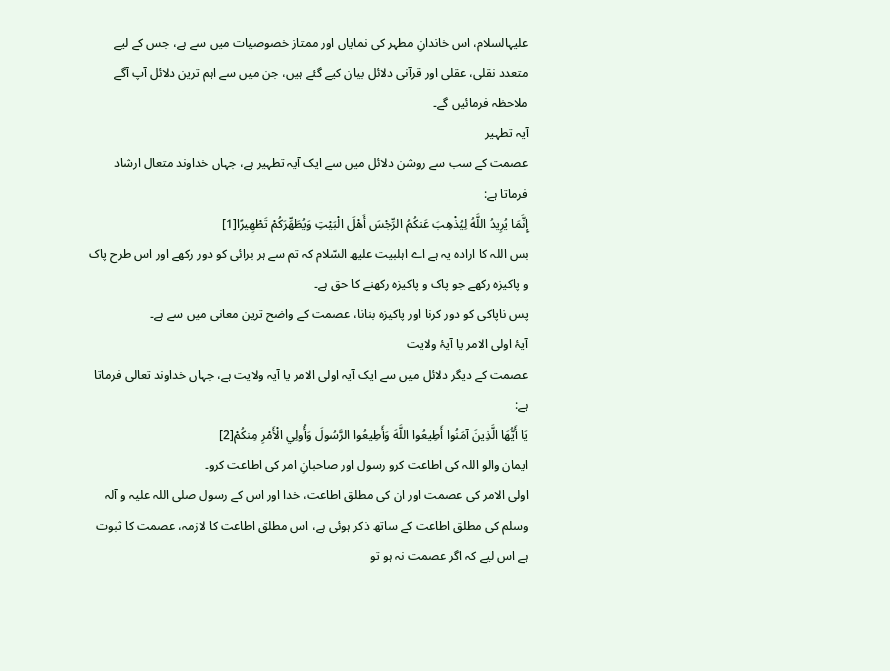علیہالسلام، اس خاندانِ مطہر کی نمایاں اور ممتاز خصوصیات میں سے ہے، جس کے لیے متعدد نقلی، عقلی اور قرآنی دلائل بیان کیے گئے ہیں، جن میں سے اہم ترین دلائل آپ آگے ملاحظہ فرمائیں گے۔
آیہ تطہیر
عصمت کے سب سے روشن دلائل میں سے ایک آیہ تطہیر ہے، جہاں خداوند متعال ارشاد فرماتا ہے:
إِنَّمَا يُرِيدُ اللَّهُ لِيُذْهِبَ عَنكُمُ الرِّجْسَ أَهْلَ الْبَيْتِ وَيُطَهِّرَكُمْ تَطْهِيرًا[1]
بس اللہ کا ارادہ یہ ہے اے اہلبیت علیھ السّلام کہ تم سے ہر برائی کو دور رکھے اور اس طرح پاک و پاکیزہ رکھے جو پاک و پاکیزہ رکھنے کا حق ہے۔
پس ناپاکی کو دور کرنا اور پاکیزہ بنانا، عصمت کے واضح ترین معانی میں سے ہے۔
آیۂ اولی الامر یا آیۂ ولایت
عصمت کے دیگر دلائل میں سے ایک آیہ اولی الامر یا آیہ ولایت ہے، جہاں خداوند تعالی فرماتا ہے:
يَا أَيُّهَا الَّذِينَ آمَنُوا أَطِيعُوا اللَّهَ وَأَطِيعُوا الرَّسُولَ وَأُولِي الْأَمْرِ مِنكُمْ[2]
ایمان والو اللہ کی اطاعت کرو رسول اور صاحبانِ امر کی اطاعت کرو۔
اولی الامر کی عصمت اور ان کی مطلق اطاعت، خدا اور اس کے رسول صلی اللہ علیہ و آلہ وسلم کی مطلق اطاعت کے ساتھ ذکر ہوئی ہے، اس مطلق اطاعت کا لازمہ، عصمت کا ثبوت ہے اس لیے کہ اگر عصمت نہ ہو تو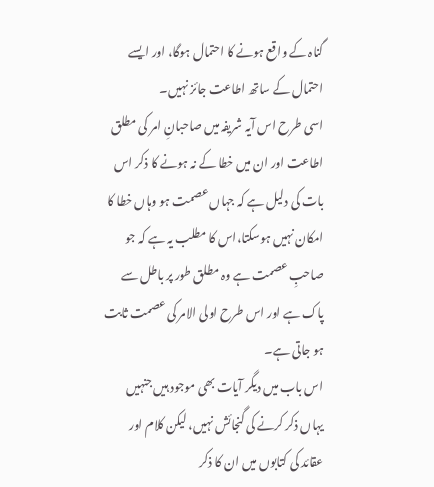گناہ کے واقع ہونے کا احتمال ہوگا، اور ایسے احتمال کے ساتھ اطاعت جائز نہیں۔
اسی طرح اس آیہ شریفہ میں صاحبانِ امر کی مطلق اطاعت اور ان میں خطا کے نہ ہونے کا ذکر اس بات کی دلیل ہے کہ جہاں عصمت ہو وہاں خطا کا امکان نہیں ہوسکتا،اس کا مطلب یہ ہے کہ جو صاحبِ عصمت ہے وہ مطلق طور پر باطل سے پاک ہے اور اس طرح اولی الامر کی عصمت ثابت ہو جاتی ہے۔
اس باب میں دیگر آیات بھی موجود ہیں جنہیں یہاں ذکر کرنے کی گنجائش نہیں، لیکن کلام اور عقائد کی کتابوں میں ان کا ذکر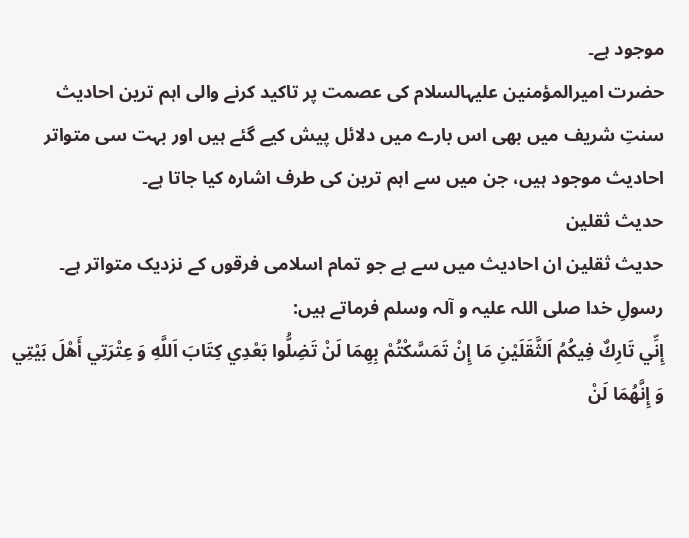موجود ہے۔
حضرت امیرالمؤمنین علیہالسلام کی عصمت پر تاکید کرنے والی اہم ترین احادیث
سنتِ شریف میں بھی اس بارے میں دلائل پیش کیے گئے ہیں اور بہت سی متواتر احادیث موجود ہیں، جن میں سے اہم ترین کی طرف اشارہ کیا جاتا ہے۔
حدیث ثقلین
حدیث ثقلین ان احادیث میں سے ہے جو تمام اسلامی فرقوں کے نزدیک متواتر ہے۔
رسولِ خدا صلی اللہ علیہ و آلہ وسلم فرماتے ہیں:
إِنِّي تَارِكٌ فِيكُمُ اَلثَّقَلَيْنِ مَا إِنْ تَمَسَّكْتُمْ بِهِمَا لَنْ تَضِلُّوا بَعْدِي كِتَابَ اَللَّهِ وَ عِتْرَتِي أَهْلَ بَيْتِي وَ إِنَّهُمَا لَنْ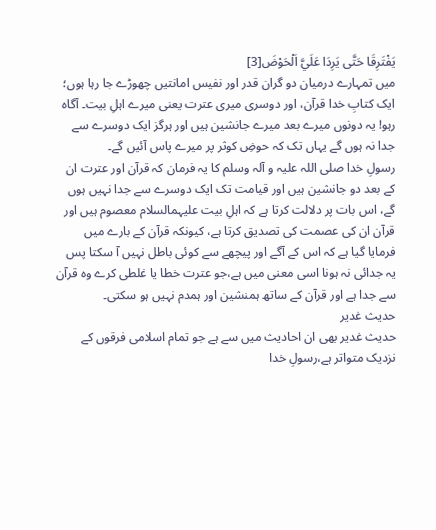يَفْتَرِقَا حَتَّى يَرِدَا عَلَيَّ اَلْحَوْضَ[3]
میں تمہارے درمیان دو گران قدر اور نفیس امانتیں چھوڑے جا رہا ہوں؛ ایک کتابِ خدا قرآن، اور دوسری میری عترت یعنی میرے اہلِ بیت۔ آگاہ رہو! یہ دونوں میرے بعد میرے جانشین ہیں اور ہرگز ایک دوسرے سے جدا نہ ہوں گے یہاں تک کہ حوضِ کوثر پر میرے پاس آئیں گے۔
رسولِ خدا صلی اللہ علیہ و آلہ وسلم کا یہ فرمان کہ قرآن اور عترت ان کے بعد دو جانشین ہیں اور قیامت تک ایک دوسرے سے جدا نہیں ہوں گے، اس بات پر دلالت کرتا ہے کہ اہلِ بیت علیہمالسلام معصوم ہیں اور قرآن ان کی عصمت کی تصدیق کرتا ہے، کیونکہ قرآن کے بارے میں فرمایا گیا ہے کہ اس کے آگے اور پیچھے سے کوئی باطل نہیں آ سکتا پس یہ جدائی نہ ہونا اسی معنی میں ہے،جو عترت خطا یا غلطی کرے وہ قرآن سے جدا ہے اور قرآن کے ساتھ ہمنشین اور ہمدم نہیں ہو سکتی۔
حدیث غدیر
حدیث غدیر بھی ان احادیث میں سے ہے جو تمام اسلامی فرقوں کے نزدیک متواتر ہے،رسولِ خدا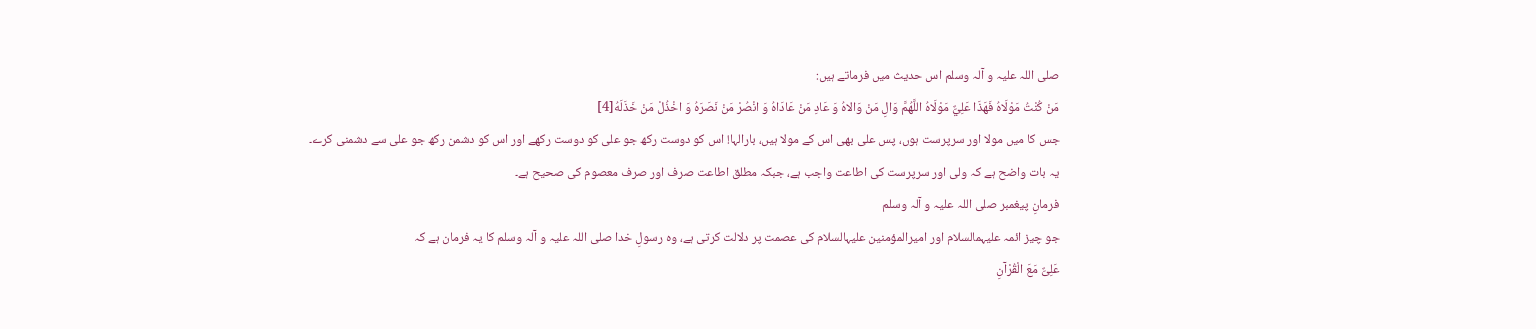صلی اللہ علیہ و آلہ وسلم اس حدیث میں فرماتے ہیں:
مَنْ كُنْتُ مَوْلَاهُ فَهَذَا عَلِيٌّ مَوْلَاهُ اللَّهُمَّ وَالِ مَنْ وَالاهُ وَ عَادِ مَنْ عَادَاهُ وَ انْصُرْ مَنْ نَصَرَهُ وَ اخْذُلْ مَنْ خَذَلَهُ[4]
جس کا میں مولا اور سرپرست ہوں، پس علی بھی اس کے مولا ہیں، بارالہا! اس کو دوست رکھ جو علی کو دوست رکھے اور اس کو دشمن رکھ جو علی سے دشمنی کرے۔
یہ بات واضح ہے کہ ولی اور سرپرست کی اطاعت واجب ہے، جبکہ مطلق اطاعت صرف اور صرف معصوم کی صحیح ہے۔
فرمانِ پیغمبر صلی اللہ علیہ و آلہ وسلم
جو چیز ائمہ علیہمالسلام اور امیرالمؤمنین علیہالسلام کی عصمت پر دلالت کرتی ہے، وہ رسولِ خدا صلی اللہ علیہ و آلہ وسلم کا یہ فرمان ہے کہ
عَلِیٌّ مَعَ الْقُرْآنِ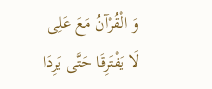وَ الْقُرْآنُ مَعَ عَلِی لَا یَفْتَرِقَا حَتَّى یَرِدَا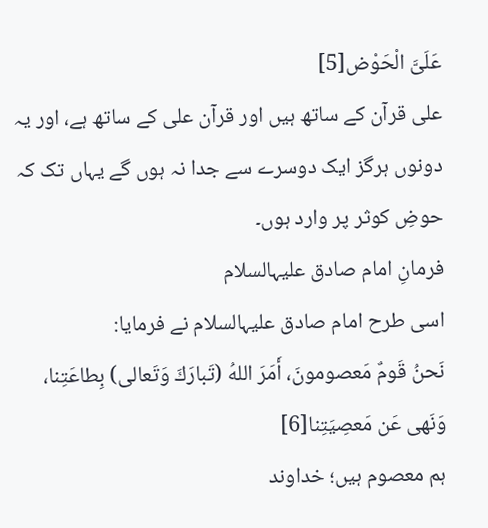عَلَیَّ الْحَوْض[5]
علی قرآن کے ساتھ ہیں اور قرآن علی کے ساتھ ہے، اور یہ دونوں ہرگز ایک دوسرے سے جدا نہ ہوں گے یہاں تک کہ حوضِ کوثر پر وارد ہوں۔
فرمانِ امام صادق علیہالسلام
اسی طرح امام صادق علیہالسلام نے فرمایا:
نَحنُ قَومٌ مَعصومونَ، أَمَرَ اللهُ (تَبارَكَ وَتَعالى) بِطاعَتِنا، وَنَهى عَن مَعصِيَتِنا[6]
ہم معصوم ہیں؛ خداوند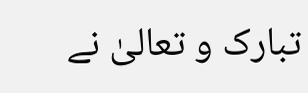تبارک و تعالیٰ نے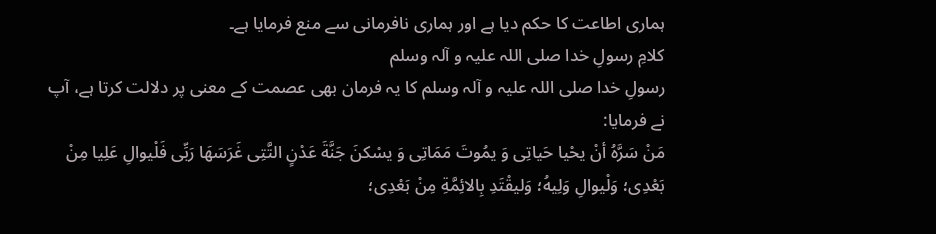ہماری اطاعت کا حکم دیا ہے اور ہماری نافرمانی سے منع فرمایا ہے۔
کلامِ رسولِ خدا صلی اللہ علیہ و آلہ وسلم
رسولِ خدا صلی اللہ علیہ و آلہ وسلم کا یہ فرمان بھی عصمت کے معنی پر دلالت کرتا ہے، آپ نے فرمایا:
مَنْ سَرَّهُ أنْ یحْیا حَیاتِی وَ یمُوتَ مَمَاتِی وَ یسْکنَ جَنَّةَ عَدْنٍ التَّتِی غَرَسَهَا رَبِّی فَلْیوالِ عَلِیا مِنْ بَعْدِی؛ وَلْیوالِ وَلِیهُ؛ وَلیقْتَدِ بِالائِمَّةِ مِنْ بَعْدِی؛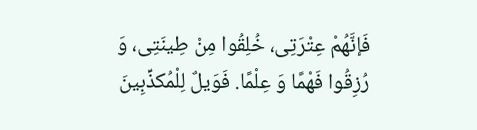فَإنَّهُمْ عِتْرَتِی، خُلِقُوا مِنْ طِینَتِی، وَ رُزِقُوا فَهْمًا وَ عِلْمًا. فَوَیلٌ لِلْمُکذِّبِینَ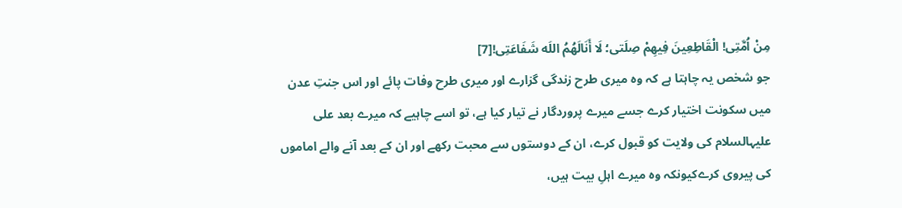مِنْ اُمَّتِی! الْقَاطِعِینَ فِیهِمْ صِلَتی؛ لَا أَنَالَهُمُ اللَه شَفَاعَتِی![7]
جو شخص یہ چاہتا ہے کہ وہ میری طرح زندگی گزارے اور میری طرح وفات پائے اور اس جنتِ عدن میں سکونت اختیار کرے جسے میرے پروردگار نے تیار کیا ہے، تو اسے چاہیے کہ میرے بعد علی علیہالسلام کی ولایت کو قبول کرے، ان کے دوستوں سے محبت رکھے اور ان کے بعد آنے والے اماموں کی پیروی کرےکیونکہ وہ میرے اہلِ بیت ہیں،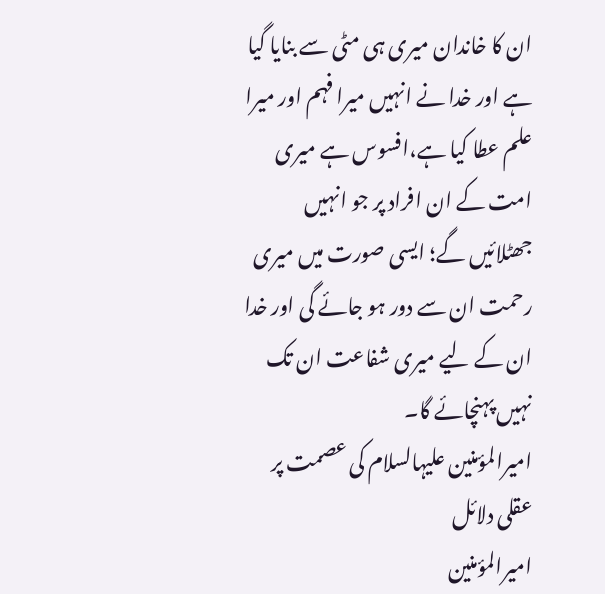ان کا خاندان میری ہی مٹی سے بنایا گیا ہے اور خدا نے انہیں میرا فہم اور میرا علم عطا کیا ہے،افسوس ہے میری امت کے ان افراد پر جو انہیں جھٹلائیں گے؛ ایسی صورت میں میری رحمت ان سے دور ہو جائے گی اور خدا ان کے لیے میری شفاعت ان تک نہیں پہنچائے گا۔
امیرالمؤمنین علیہالسلام کی عصمت پر عقلی دلائل
امیرالمؤمنین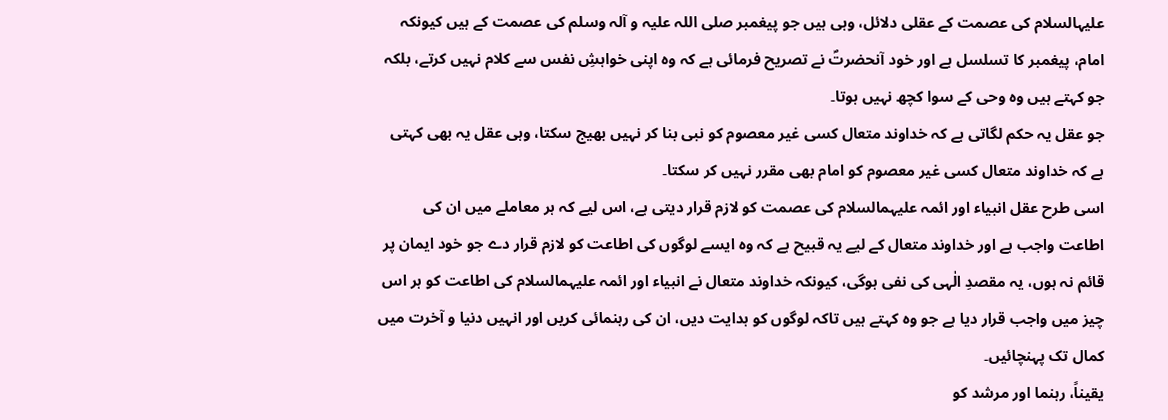علیہالسلام کی عصمت کے عقلی دلائل، وہی ہیں جو پیغمبر صلی اللہ علیہ و آلہ وسلم کی عصمت کے ہیں کیونکہ امام، پیغمبر کا تسلسل ہے اور خود آنحضرتؐ نے تصریح فرمائی ہے کہ وہ اپنی خواہشِ نفس سے کلام نہیں کرتے، بلکہ جو کہتے ہیں وہ وحی کے سوا کچھ نہیں ہوتا۔
جو عقل یہ حکم لگاتی ہے کہ خداوند متعال کسی غیر معصوم کو نبی بنا کر نہیں بھیج سکتا، وہی عقل یہ بھی کہتی ہے کہ خداوند متعال کسی غیر معصوم کو امام بھی مقرر نہیں کر سکتا۔
اسی طرح عقل انبیاء اور ائمہ علیہمالسلام کی عصمت کو لازم قرار دیتی ہے، اس لیے کہ ہر معاملے میں ان کی اطاعت واجب ہے اور خداوند متعال کے لیے یہ قبیح ہے کہ وہ ایسے لوگوں کی اطاعت کو لازم قرار دے جو خود ایمان پر قائم نہ ہوں، یہ مقصدِ الٰہی کی نفی ہوگی، کیونکہ خداوند متعال نے انبیاء اور ائمہ علیہمالسلام کی اطاعت کو ہر اس چیز میں واجب قرار دیا ہے جو وہ کہتے ہیں تاکہ لوگوں کو ہدایت دیں، ان کی رہنمائی کریں اور انہیں دنیا و آخرت میں کمال تک پہنچائیں۔
یقیناً، رہنما اور مرشد کو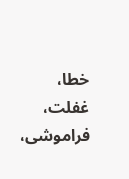خطا، غفلت، فراموشی،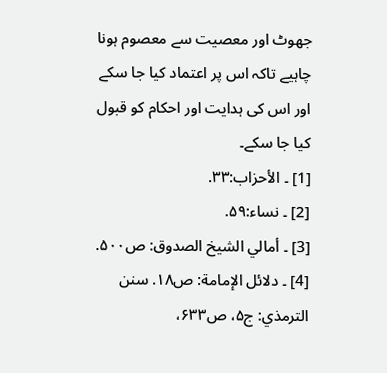جھوٹ اور معصیت سے معصوم ہونا چاہیے تاکہ اس پر اعتماد کیا جا سکے اور اس کی ہدایت اور احکام کو قبول کیا جا سکے۔
[1] ۔ الأحزاب:۳۳.
[2] ۔ نساء:۵۹.
[3] ۔ أمالي الشيخ الصدوق: ص۵۰۰.
[4] ۔ دلائل الإمامة: ص۱۸. سنن الترمذي: ج۵، ص۶۳۳،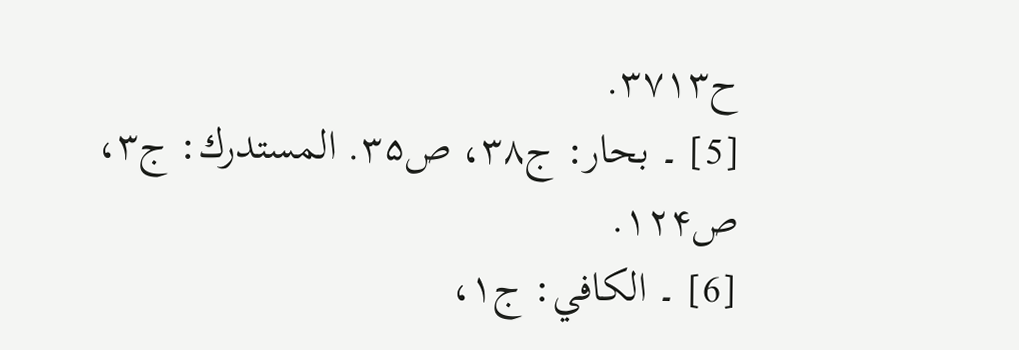ح۳۷۱۳.
[5] ۔ بحار: ج۳۸، ص۳۵. المستدرك: ج۳، ص۱۲۴.
[6] ۔ الكافي: ج۱،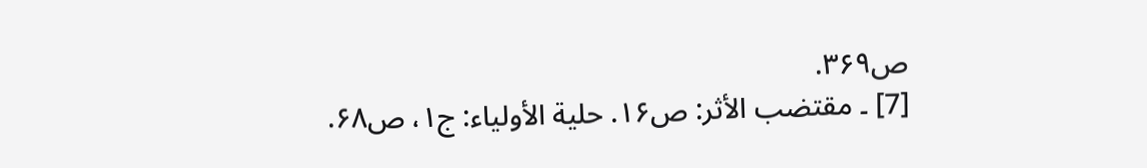ص۳۶۹.
[7] ۔ مقتضب الأثر: ص۱۶. حلية الأولياء: ج۱، ص۶۸.